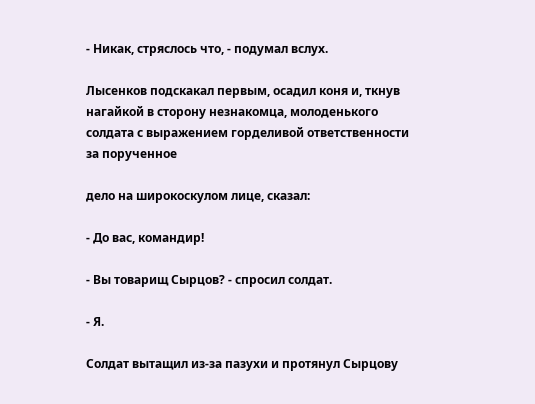- Никак, стряслось что, - подумал вслух.

Лысенков подскакал первым, осадил коня и, ткнув нагайкой в сторону незнакомца, молоденького солдата с выражением горделивой ответственности за порученное

дело на широкоскулом лице, сказал:

- До вас, командир!

- Вы товарищ Сырцов? - спросил солдат.

- Я.

Солдат вытащил из-за пазухи и протянул Сырцову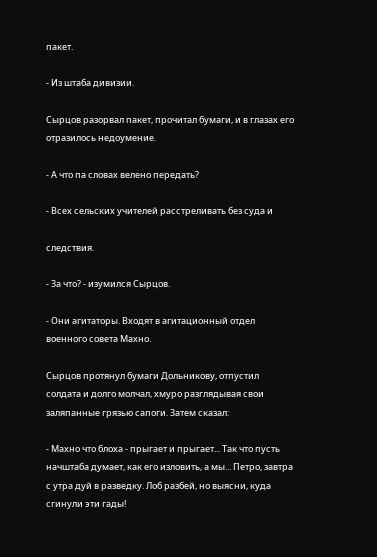пакет.

- Из штаба дивизии.

Сырцов разорвал пакет, прочитал бумаги, и в глазах его отразилось недоумение.

- А что па словах велено передать?

- Всех сельских учителей расстреливать без суда и

следствия.

- За что? - изумился Сырцов.

- Они агитаторы. Входят в агитационный отдел военного совета Махно.

Сырцов протянул бумаги Дольникову, отпустил солдата и долго молчал, хмуро разглядывая свои заляпанные грязью сапоги. Затем сказал:

- Махно что блоха - прыгает и прыгает... Так что пусть начштаба думает, как его изловить, а мы... Петро, завтра с утра дуй в разведку. Лоб разбей, но выясни, куда сгинули эти гады!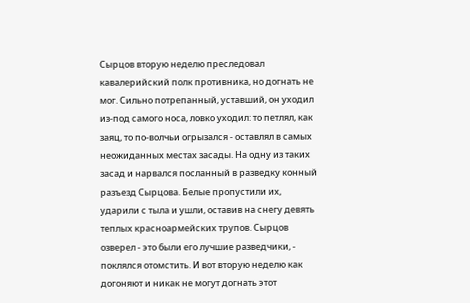Сырцов вторую неделю преследовал кавалерийский полк противника, но догнать не мог. Сильно потрепанный, уставший, он уходил из-под самого носа, ловко уходил: то петлял, как заяц, то по-волчьи огрызался - оставлял в самых неожиданных местах засады. На одну из таких засад и нарвался посланный в разведку конный разъезд Сырцова. Белые пропустили их, ударили с тыла и ушли, оставив на снегу девять теплых красноармейских трупов. Сырцов озверел - это были его лучшие разведчики, - поклялся отомстить. И вот вторую неделю как догоняют и никак не могут догнать этот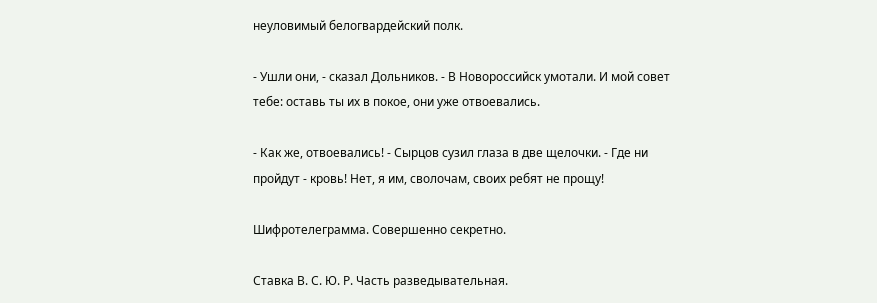неуловимый белогвардейский полк.

- Ушли они, - сказал Дольников. - В Новороссийск умотали. И мой совет тебе: оставь ты их в покое, они уже отвоевались.

- Как же, отвоевались! - Сырцов сузил глаза в две щелочки. - Где ни пройдут - кровь! Нет, я им, сволочам, своих ребят не прощу!

Шифротелеграмма. Совершенно секретно.

Ставка В. С. Ю. Р. Часть разведывательная.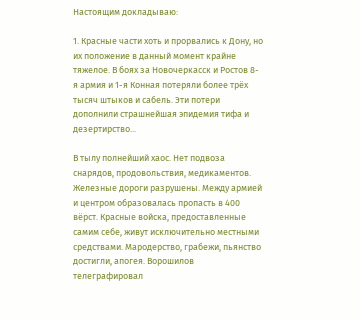Настоящим докладываю:

1. Красные части хоть и прорвались к Дону, но их положение в данный момент крайне тяжелое. В боях за Новочеркасск и Ростов 8-я армия и 1-я Конная потеряли более трёх тысяч штыков и сабель. Эти потери дополнили страшнейшая эпидемия тифа и дезертирство...

В тылу полнейший хаос. Нет подвоза снарядов, продовольствия, медикаментов. Железные дороги разрушены. Между армией и центром образовалась пропасть в 400 вёрст. Красные войска, предоставленные самим себе, живут исключительно местными средствами. Мародерство, грабежи, пьянство достигли, апогея. Ворошилов телеграфировал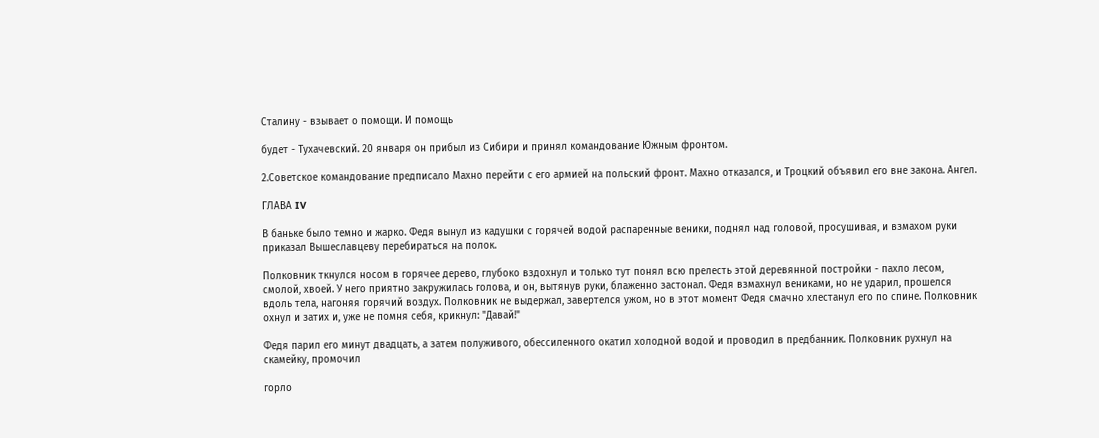Сталину - взывает о помощи. И помощь

будет - Тухачевский. 20 января он прибыл из Сибири и принял командование Южным фронтом.

2.Советское командование предписало Махно перейти с его армией на польский фронт. Махно отказался, и Троцкий объявил его вне закона. Ангел.

ГЛАВА IV

В баньке было темно и жарко. Федя вынул из кадушки с горячей водой распаренные веники, поднял над головой, просушивая, и взмахом руки приказал Вышеславцеву перебираться на полок.

Полковник ткнулся носом в горячее дерево, глубоко вздохнул и только тут понял всю прелесть этой деревянной постройки - пахло лесом, смолой, хвоей. У него приятно закружилась голова, и он, вытянув руки, блаженно застонал. Федя взмахнул вениками, но не ударил, прошелся вдоль тела, нагоняя горячий воздух. Полковник не выдержал, завертелся ужом, но в этот момент Федя смачно хлестанул его по спине. Полковник охнул и затих и, уже не помня себя, крикнул: "Давай!"

Федя парил его минут двадцать, а затем полуживого, обессиленного окатил холодной водой и проводил в предбанник. Полковник рухнул на скамейку, промочил

горло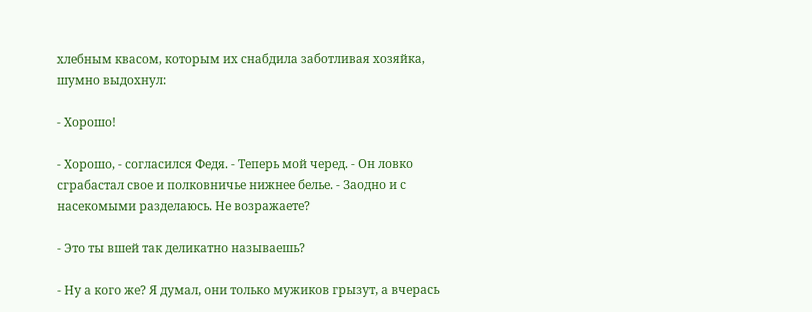хлебным квасом, которым их снабдила заботливая хозяйка, шумно выдохнул:

- Хорошо!

- Хорошо, - согласился Федя. - Теперь мой черед. - Он ловко сграбастал свое и полковничье нижнее белье. - Заодно и с насекомыми разделаюсь. Не возражаете?

- Это ты вшей так деликатно называешь?

- Ну а кого же? Я думал, они только мужиков грызут, а вчерась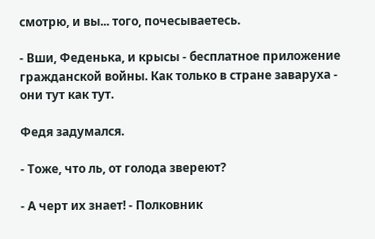смотрю, и вы... того, почесываетесь.

- Вши, Феденька, и крысы - бесплатное приложение гражданской войны. Как только в стране заваруха - они тут как тут.

Федя задумался.

- Тоже, что ль, от голода звереют?

- А черт их знает! - Полковник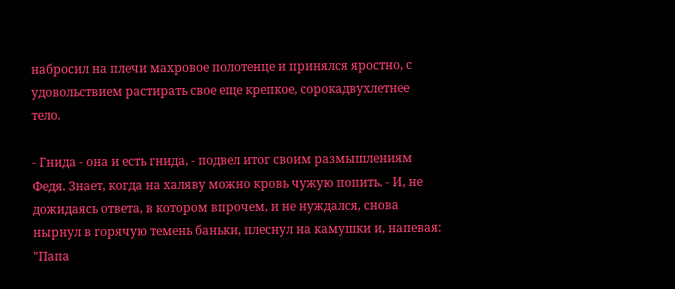набросил на плечи махровое полотенце и принялся яростно, с удовольствием растирать свое еще крепкое, сорокадвухлетнее тело.

- Гнида - она и есть гнида, - подвел итог своим размышлениям Федя. Знает, когда на халяву можно кровь чужую попить. - И, не дожидаясь ответа, в котором впрочем, и не нуждался, снова нырнул в горячую темень баньки, плеснул на камушки и, напевая: "Папа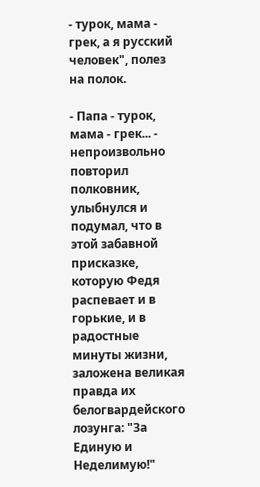- турок, мама - грек, а я русский человек", полез на полок.

- Папа - турок, мама - грек... - непроизвольно повторил полковник, улыбнулся и подумал, что в этой забавной присказке, которую Федя распевает и в горькие, и в радостные минуты жизни, заложена великая правда их белогвардейского лозунга: "За Единую и Неделимую!"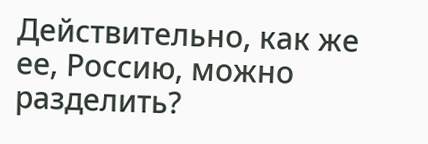Действительно, как же ее, Россию, можно разделить?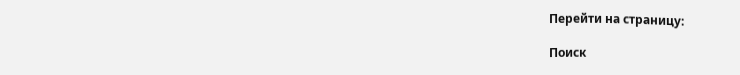Перейти на страницу:

Поиск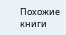Похожие книги